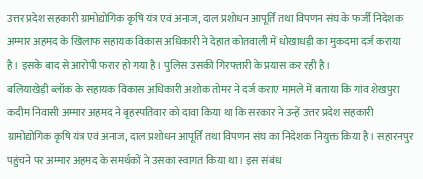उत्तर प्रदेश सहकारी ग्रामोद्योगिक कृषि यंत्र एवं अनाज, दाल प्रशोधन आपूर्ति तथा विपणन संघ के फर्जी निदेशक अम्मार अहमद के खिलाफ सहायक विकास अधिकारी ने देहात कोतवाली में धोखाधड़ी का मुकदमा दर्ज कराया है। इसके बाद से आरोपी फरार हो गया है। पुलिस उसकी गिरफ्तारी के प्रयास कर रही है।
बलियाखेड़ी ब्लॉक के सहायक विकास अधिकारी अशोक तोमर ने दर्ज कराए मामले में बताया कि गांव शेखपुरा कदीम निवासी अम्मार अहमद ने बृहस्पतिवार को दावा किया था कि सरकार ने उन्हें उत्तर प्रदेश सहकारी ग्रामोद्योगिक कृषि यंत्र एवं अनाज, दाल प्रशोधन आपूर्ति तथा विपणन संघ का निदेशक नियुक्त किया है। सहारनपुर पहुंचने पर अम्मार अहमद के समर्थकों ने उसका स्वागत किया था। इस संबंध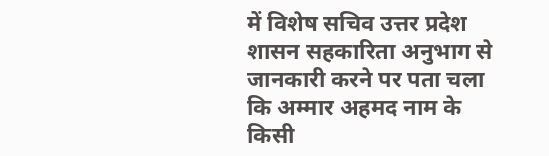में विशेष सचिव उत्तर प्रदेश शासन सहकारिता अनुभाग से जानकारी करने पर पता चला कि अम्मार अहमद नाम के किसी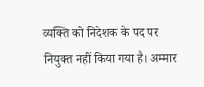व्यक्ति को निदेशक के पद पर नियुक्त नहीं किया गया है। अम्मार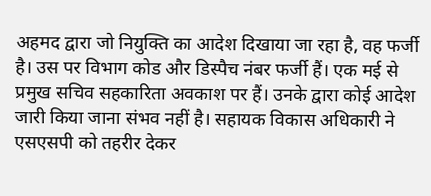अहमद द्वारा जो नियुक्ति का आदेश दिखाया जा रहा है, वह फर्जी है। उस पर विभाग कोड और डिस्पैच नंबर फर्जी हैं। एक मई से प्रमुख सचिव सहकारिता अवकाश पर हैं। उनके द्वारा कोई आदेश जारी किया जाना संभव नहीं है। सहायक विकास अधिकारी ने एसएसपी को तहरीर देकर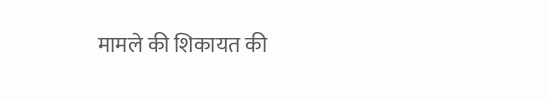मामले की शिकायत की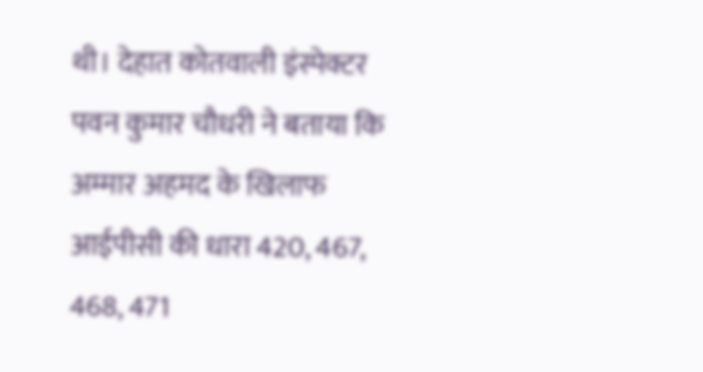थी। देहात कोतवाली इंस्पेक्टर पवन कुमार चौधरी ने बताया कि अम्मार अहमद के खिलाफ आईपीसी की धारा 420, 467, 468, 471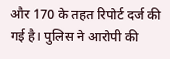और 170 के तहत रिपोर्ट दर्ज की गई है। पुलिस ने आरोपी की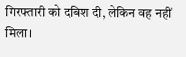गिरफ्तारी को दबिश दी, लेकिन वह नहीं मिला।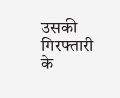उसकी गिरफ्तारी के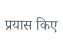प्रयास किए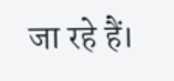जा रहे हैं।